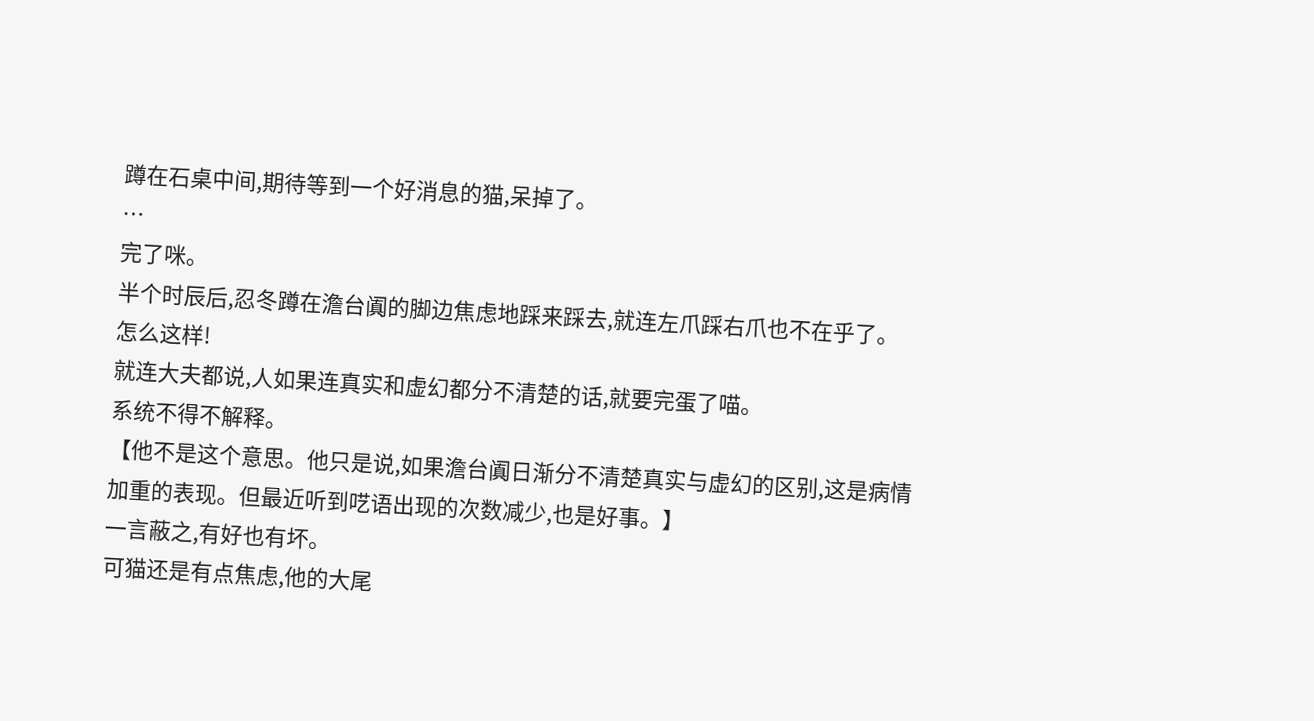蹲在石桌中间,期待等到一个好消息的猫,呆掉了。
…
完了咪。
半个时辰后,忍冬蹲在澹台阗的脚边焦虑地踩来踩去,就连左爪踩右爪也不在乎了。
怎么这样!
就连大夫都说,人如果连真实和虚幻都分不清楚的话,就要完蛋了喵。
系统不得不解释。
【他不是这个意思。他只是说,如果澹台阗日渐分不清楚真实与虚幻的区别,这是病情加重的表现。但最近听到呓语出现的次数减少,也是好事。】
一言蔽之,有好也有坏。
可猫还是有点焦虑,他的大尾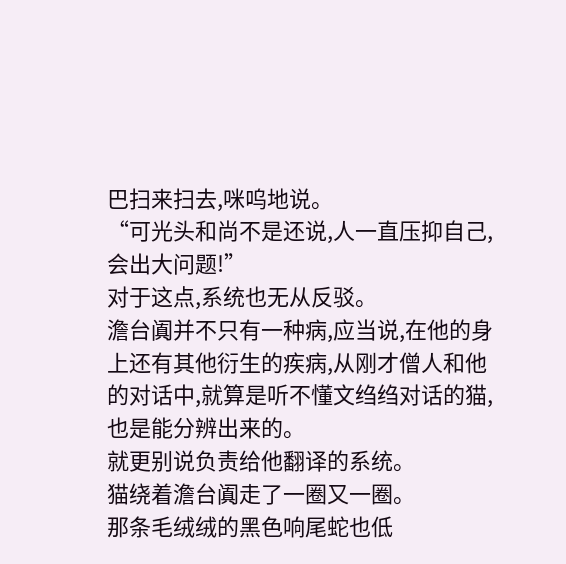巴扫来扫去,咪呜地说。
“可光头和尚不是还说,人一直压抑自己,会出大问题!”
对于这点,系统也无从反驳。
澹台阗并不只有一种病,应当说,在他的身上还有其他衍生的疾病,从刚才僧人和他的对话中,就算是听不懂文绉绉对话的猫,也是能分辨出来的。
就更别说负责给他翻译的系统。
猫绕着澹台阗走了一圈又一圈。
那条毛绒绒的黑色响尾蛇也低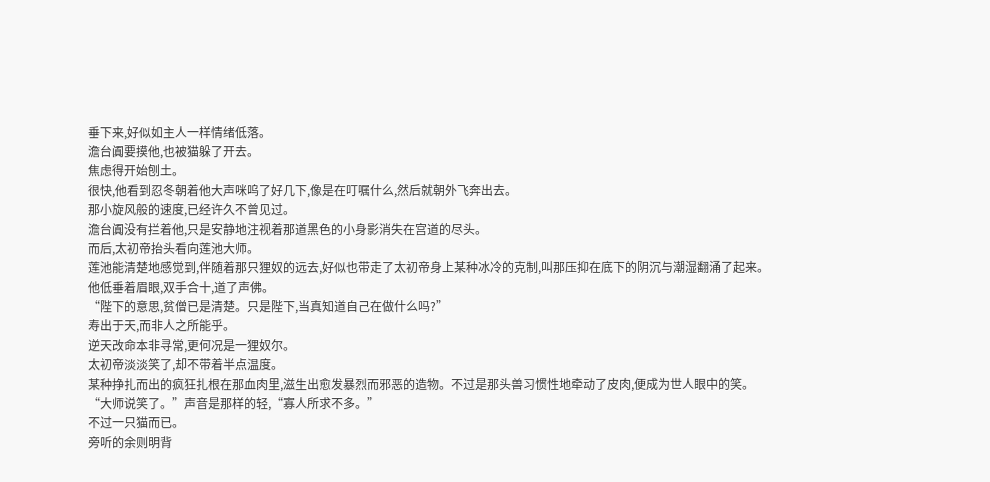垂下来,好似如主人一样情绪低落。
澹台阗要摸他,也被猫躲了开去。
焦虑得开始刨土。
很快,他看到忍冬朝着他大声咪呜了好几下,像是在叮嘱什么,然后就朝外飞奔出去。
那小旋风般的速度,已经许久不曾见过。
澹台阗没有拦着他,只是安静地注视着那道黑色的小身影消失在宫道的尽头。
而后,太初帝抬头看向莲池大师。
莲池能清楚地感觉到,伴随着那只狸奴的远去,好似也带走了太初帝身上某种冰冷的克制,叫那压抑在底下的阴沉与潮湿翻涌了起来。
他低垂着眉眼,双手合十,道了声佛。
“陛下的意思,贫僧已是清楚。只是陛下,当真知道自己在做什么吗?”
寿出于天,而非人之所能乎。
逆天改命本非寻常,更何况是一狸奴尔。
太初帝淡淡笑了,却不带着半点温度。
某种挣扎而出的疯狂扎根在那血肉里,滋生出愈发暴烈而邪恶的造物。不过是那头兽习惯性地牵动了皮肉,便成为世人眼中的笑。
“大师说笑了。”声音是那样的轻,“寡人所求不多。”
不过一只猫而已。
旁听的余则明背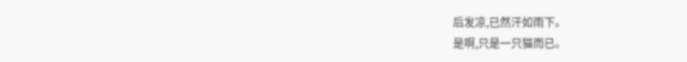后发凉,已然汗如雨下。
是啊,只是一只猫而已。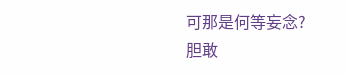可那是何等妄念?
胆敢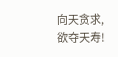向天贪求,欲夺天寿!